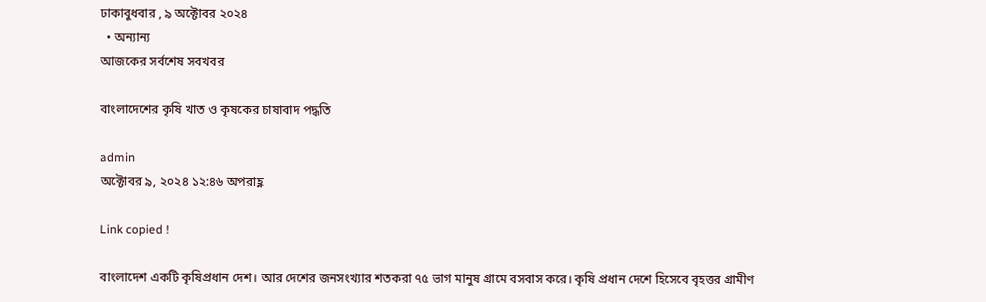ঢাকাবুধবার , ৯ অক্টোবর ২০২৪
  • অন্যান্য
আজকের সর্বশেষ সবখবর

বাংলাদেশের কৃষি খাত ও কৃষকের চাষাবাদ পদ্ধতি

admin
অক্টোবর ৯, ২০২৪ ১২:৪৬ অপরাহ্ণ

Link copied !

বাংলাদেশ একটি কৃষিপ্রধান দেশ। আর দেশের জনসংখ্যার শতকরা ৭৫ ভাগ মানুষ গ্রামে বসবাস করে। কৃষি প্রধান দেশে হিসেবে বৃহত্তর গ্রামীণ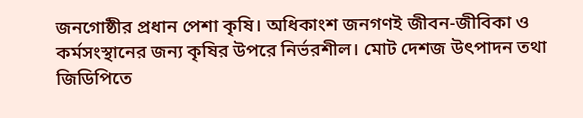জনগোষ্ঠীর প্রধান পেশা কৃষি। অধিকাংশ জনগণই জীবন-জীবিকা ও কর্মসংস্থানের জন্য কৃষির উপরে নির্ভরশীল। মোট দেশজ উৎপাদন তথা জিডিপিতে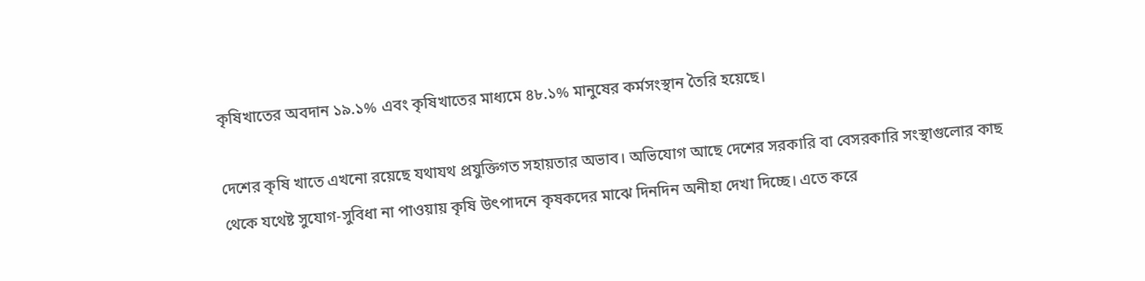কৃষিখাতের অবদান ১৯.১% এবং কৃষিখাতের মাধ্যমে ৪৮.১% মানুষের কর্মসংস্থান তৈরি হয়েছে।

দেশের কৃষি খাতে এখনো রয়েছে যথাযথ প্রযুক্তিগত সহায়তার অভাব। অভিযোগ আছে দেশের সরকারি বা বেসরকারি সংস্থাগুলোর কাছ থেকে যথেষ্ট সুযোগ-সুবিধা না পাওয়ায় কৃষি উৎপাদনে কৃষকদের মাঝে দিনদিন অনীহা দেখা দিচ্ছে। এতে করে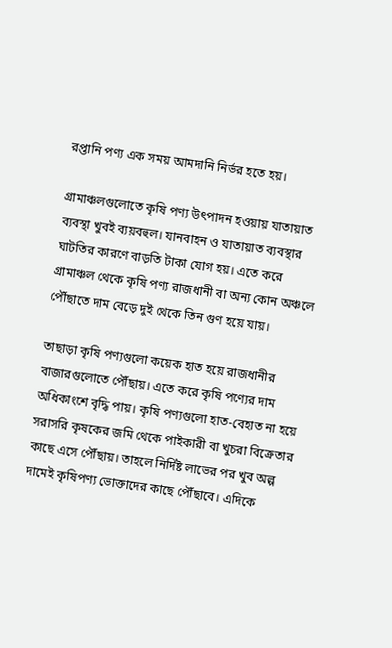রপ্তানি পণ্য এক সময় আমদানি নির্ভর হতে হয়।

গ্রামাঞ্চলগুলোতে কৃষি পণ্য উৎপাদন হওয়ায় যাতায়াত ব্যবস্থা খুবই ব্যয়বহুল। যানবাহন ও যাতায়াত ব্যবস্থার ঘাটতির কারণে বাড়তি টাকা যোগ হয়। এতে করে গ্রামাঞ্চল থেকে কৃষি পণ্য রাজধানী বা অন্য কোন অঞ্চলে পৌঁছাতে দাম বেড়ে দুই থেকে তিন গুণ হয়ে যায়।

তাছাড়া কৃষি পণ্যগুলো কয়েক হাত হয়ে রাজধানীর বাজারগুলোতে পৌঁছায়। এতে করে কৃষি পণ্যের দাম অধিকাংশে বৃদ্ধি পায়। কৃষি পণ্যগুলো হাত-বেহাত না হয়ে সরাসরি কৃষকের জমি থেকে পাইকারী বা খুচরা বিক্রেতার কাছে এসে পৌঁছায়। তাহলে নির্দিষ্ট লাভের পর খুব অল্প দামেই কৃষিপণ্য ভোক্তাদের কাছে পৌঁছাবে। এদিকে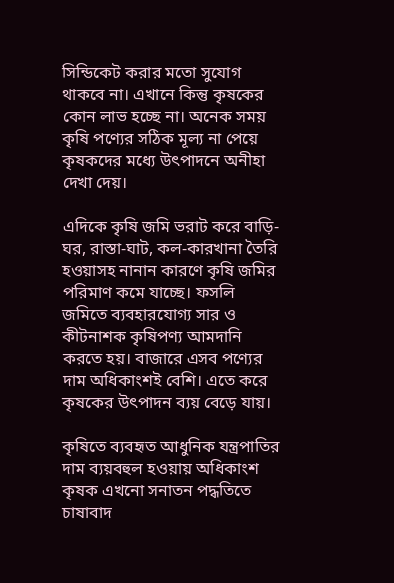সিন্ডিকেট করার মতো সুযোগ থাকবে না। এখানে কিন্তু কৃষকের কোন লাভ হচ্ছে না। অনেক সময় কৃষি পণ্যের সঠিক মূল্য না পেয়ে কৃষকদের মধ্যে উৎপাদনে অনীহা দেখা দেয়।

এদিকে কৃষি জমি ভরাট করে বাড়ি-ঘর, রাস্তা-ঘাট, কল-কারখানা তৈরি হওয়াসহ নানান কারণে কৃষি জমির পরিমাণ কমে যাচ্ছে। ফসলি জমিতে ব্যবহারযোগ্য সার ও কীটনাশক কৃষিপণ্য আমদানি করতে হয়। বাজারে এসব পণ্যের দাম অধিকাংশই বেশি। এতে করে কৃষকের উৎপাদন ব্যয় বেড়ে যায়।

কৃষিতে ব্যবহৃত আধুনিক যন্ত্রপাতির দাম ব্যয়বহুল হওয়ায় অধিকাংশ কৃষক এখনো সনাতন পদ্ধতিতে চাষাবাদ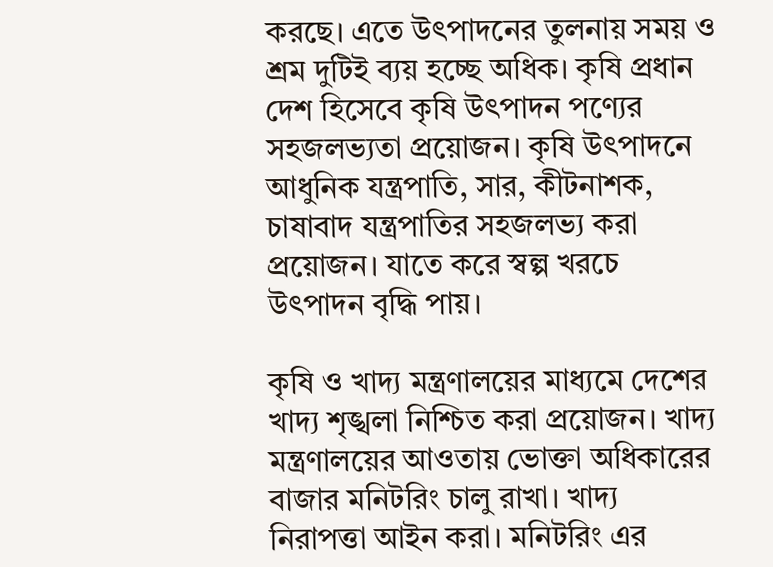করছে। এতে উৎপাদনের তুলনায় সময় ও শ্রম দুটিই ব্যয় হচ্ছে অধিক। কৃষি প্রধান দেশ হিসেবে কৃষি উৎপাদন পণ্যের সহজলভ্যতা প্রয়োজন। কৃষি উৎপাদনে আধুনিক যন্ত্রপাতি, সার, কীটনাশক, চাষাবাদ যন্ত্রপাতির সহজলভ্য করা প্রয়োজন। যাতে করে স্বল্প খরচে উৎপাদন বৃদ্ধি পায়।

কৃষি ও খাদ্য মন্ত্রণালয়ের মাধ্যমে দেশের খাদ্য শৃঙ্খলা নিশ্চিত করা প্রয়োজন। খাদ্য মন্ত্রণালয়ের আওতায় ভোক্তা অধিকারের বাজার মনিটরিং চালু রাখা। খাদ্য নিরাপত্তা আইন করা। মনিটরিং এর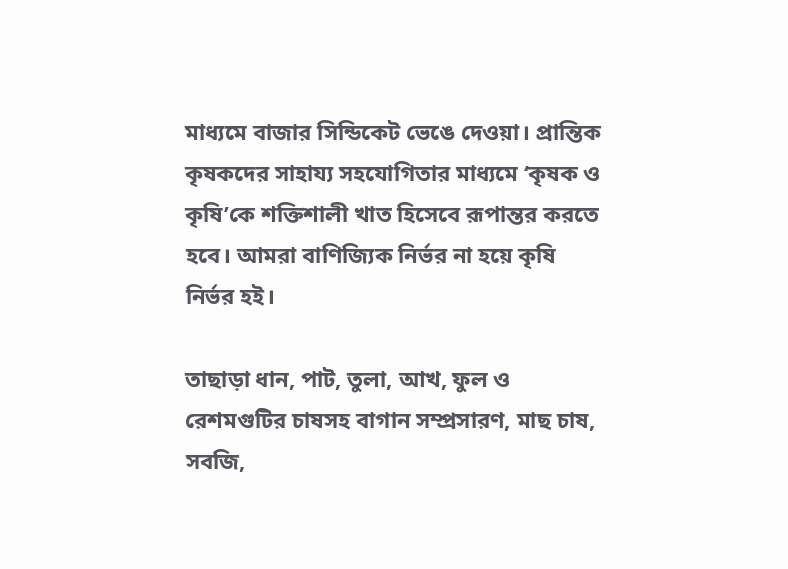মাধ্যমে বাজার সিন্ডিকেট ভেঙে দেওয়া। প্রান্তিক কৃষকদের সাহায্য সহযোগিতার মাধ্যমে ‘কৃষক ও কৃষি’কে শক্তিশালী খাত হিসেবে রূপান্তর করতে হবে। আমরা বাণিজ্যিক নির্ভর না হয়ে কৃষি নির্ভর হই।

তাছাড়া ধান, পাট, তুলা, আখ, ফুল ও রেশমগুটির চাষসহ বাগান সম্প্রসারণ, মাছ চাষ, সবজি,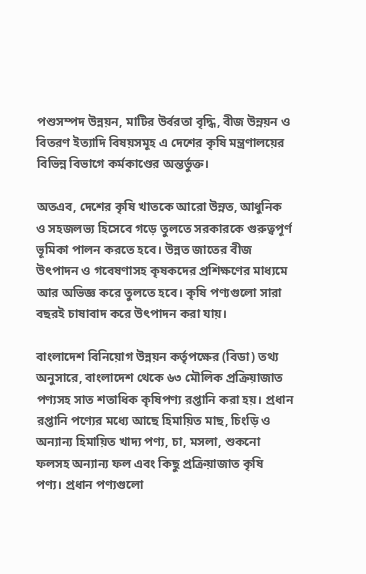পশুসম্পদ উন্নয়ন, মাটির উর্বরতা বৃদ্ধি, বীজ উন্নয়ন ও বিতরণ ইত্যাদি বিষয়সমূহ এ দেশের কৃষি মন্ত্রণালয়ের বিভিন্ন বিভাগে কর্মকাণ্ডের অন্তর্ভুক্ত।

অতএব, দেশের কৃষি খাতকে আরো উন্নত, আধুনিক ও সহজলভ্য হিসেবে গড়ে তুলতে সরকারকে গুরুত্বপূর্ণ ভূমিকা পালন করতে হবে। উন্নত জাতের বীজ উৎপাদন ও গবেষণাসহ কৃষকদের প্রশিক্ষণের মাধ্যমে আর অভিজ্ঞ করে তুলতে হবে। কৃষি পণ্যগুলো সারা বছরই চাষাবাদ করে উৎপাদন করা যায়।

বাংলাদেশ বিনিয়োগ উন্নয়ন কর্তৃপক্ষের (বিডা) তথ্য অনুসারে, বাংলাদেশ থেকে ৬৩ মৌলিক প্রক্রিয়াজাত পণ্যসহ সাত শতাধিক কৃষিপণ্য রপ্তানি করা হয়। প্রধান রপ্তানি পণ্যের মধ্যে আছে হিমায়িত মাছ, চিংড়ি ও অন্যান্য হিমায়িত খাদ্য পণ্য, চা, মসলা, শুকনো ফলসহ অন্যান্য ফল এবং কিছু প্রক্রিয়াজাত কৃষি পণ্য। প্রধান পণ্যগুলো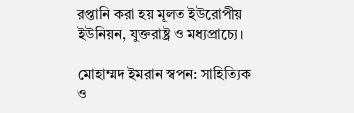রপ্তানি করা হয় মূলত ইউরোপীয় ইউনিয়ন, যুক্তরাষ্ট্র ও মধ্যপ্রাচ্যে।

মোহাম্মদ ইমরান স্বপন: সাহিত্যিক ও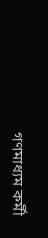গণমাধ্যম কর্মী